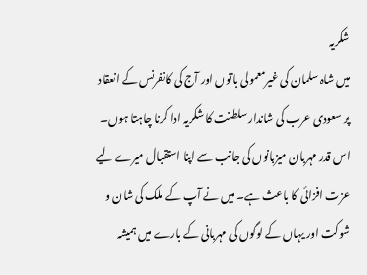شکریہ
میں شاہ سلمان کی غیرمعمولی باتوں اور آج کی کانفرنس کے انعقاد پر سعودی عرب کی شاندار سلطنت کا شکریہ ادا کرنا چاہتا ہوں۔ اس قدر مہربان میزبانوں کی جانب سے اپنا استقبال میرے لیے عزت افزائی کا باعث ہے۔ میں نے آپ کے ملک کی شان و شوکت اور یہاں کے لوگوں کی مہربانی کے بارے میں ہمیشہ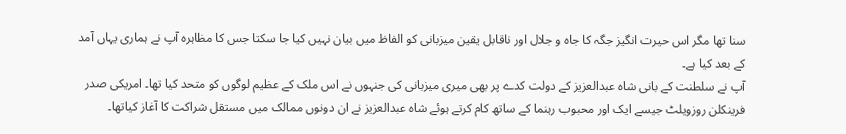سنا تھا مگر اس حیرت انگیز جگہ کا جاہ و جلال اور ناقابل یقین میزبانی کو الفاظ میں بیان نہیں کیا جا سکتا جس کا مظاہرہ آپ نے ہماری یہاں آمد کے بعد کیا ہے۔
آپ نے سلطنت کے بانی شاہ عبدالعزیز کے دولت کدے پر بھی میری میزبانی کی جنہوں نے اس ملک کے عظیم لوگوں کو متحد کیا تھا۔ امریکی صدر فرینکلن روزویلٹ جیسے ایک اور محبوب رہنما کے ساتھ کام کرتے ہوئے شاہ عبدالعزیز نے ان دونوں ممالک میں مستقل شراکت کا آغاز کیاتھا۔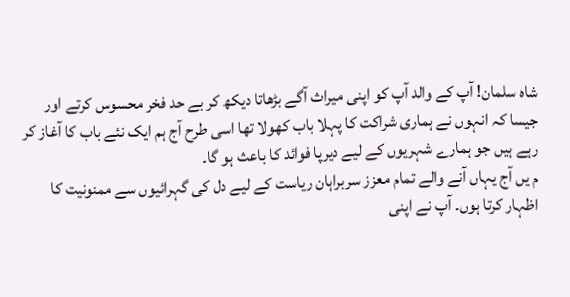شاہ سلمان! آپ کے والد آپ کو اپنی میراث آگے بڑھاتا دیکھ کر بے حد فخر محسوس کرتے اور جیسا کہ انہوں نے ہماری شراکت کا پہلا باب کھولا تھا اسی طرح آج ہم ایک نئے باب کا آغاز کر رہے ہیں جو ہمارے شہریوں کے لیے دیرپا فوائد کا باعث ہو گا۔
م یں آج یہاں آنے والے تمام معزز سربراہان ریاست کے لیے دل کی گہرائیوں سے ممنونیت کا اظہار کرتا ہوں۔ آپ نے اپنی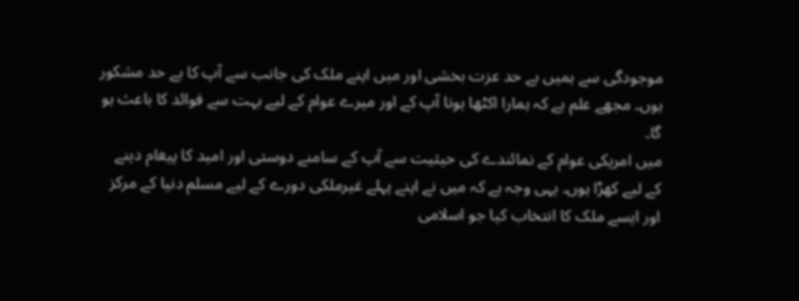موجودگی سے ہمیں بے حد عزت بخشی اور میں اپنے ملک کی جانب سے آپ کا بے حد مشکور ہوں۔ مجھے علم ہے کہ ہمارا اکٹھا ہونا آپ کے اور میرے عوام کے لیے بہت سے فوائد کا باعث ہو گا۔
میں امریکی عوام کے نمائندے کی حیثیت سے آپ کے سامنے دوستی اور امید کا پیغام دینے کے لیے کھڑا ہوں۔ یہی وجہ ہے کہ میں نے اپنے پہلے غیرملکی دورے کے لیے مسلم دنیا کے مرکز اور ایسے ملک کا انتخاب کیا جو اسلامی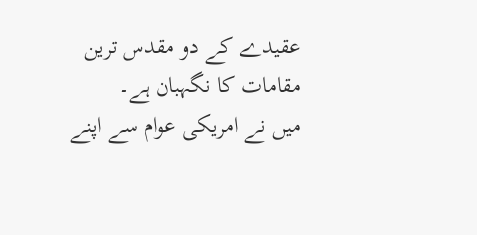عقیدے کے دو مقدس ترین مقامات کا نگہبان ہے۔
میں نے امریکی عوام سے اپنے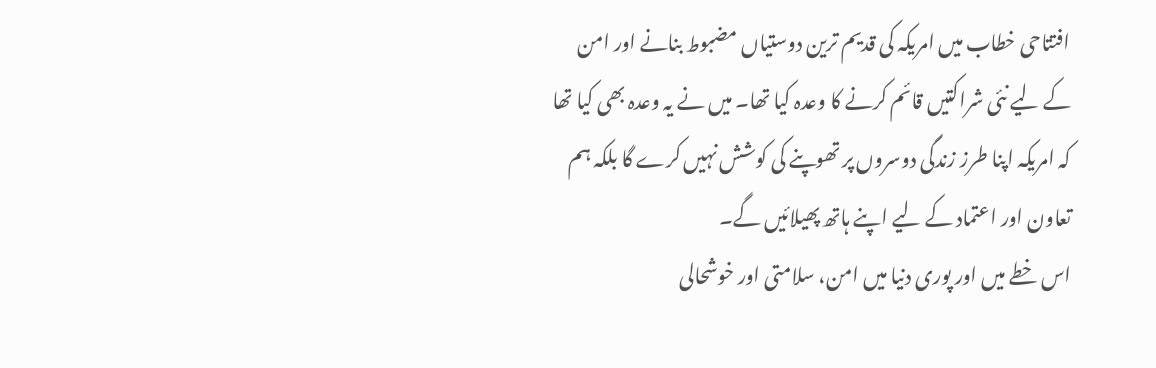افتتاحی خطاب میں امریکہ کی قدیم ترین دوستیاں مضبوط بنانے اور امن کے لیے نئی شراکتیں قائم کرنے کا وعدہ کیا تھا۔ میں نے یہ وعدہ بھی کیا تھا کہ امریکہ اپنا طرز زندگی دوسروں پر تھوپنے کی کوشش نہیں کرے گا بلکہ ہم تعاون اور اعتماد کے لیے اپنے ہاتھ پھیلائیں گے۔
اس خطے میں اور پوری دنیا میں امن، سلامتی اور خوشحالی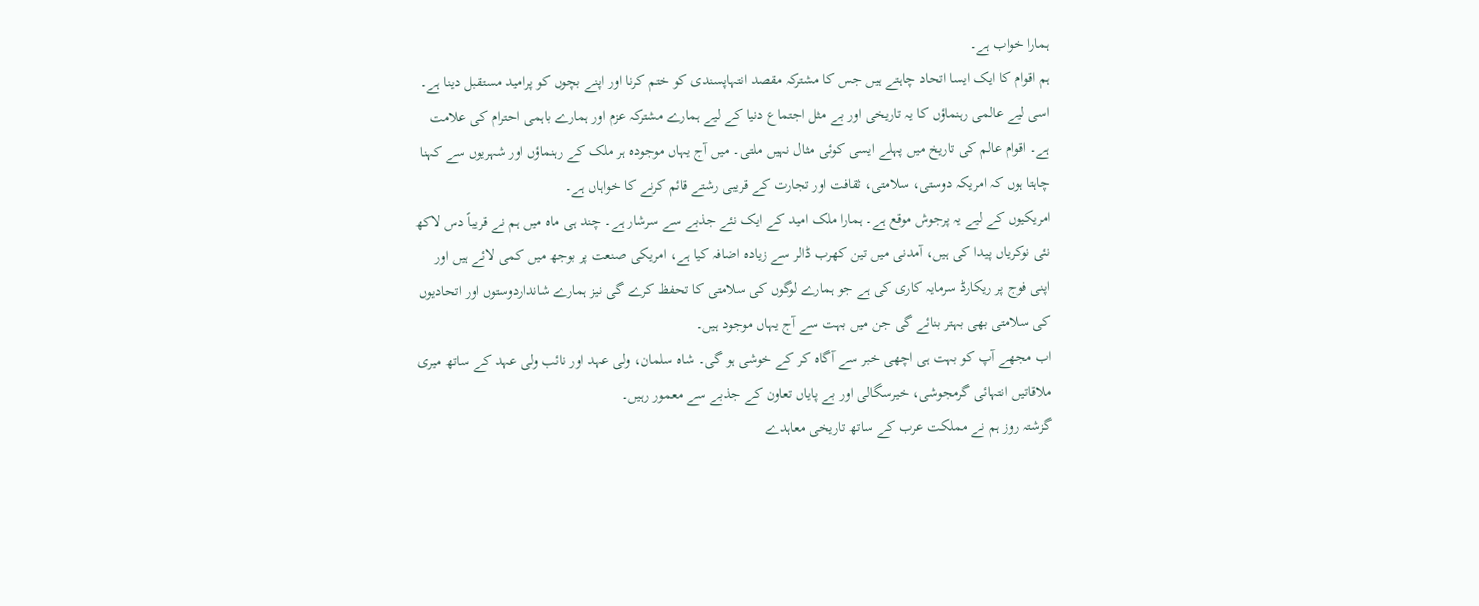ہمارا خواب ہے۔
ہم اقوام کا ایک ایسا اتحاد چاہتے ہیں جس کا مشترکہ مقصد انتہاپسندی کو ختم کرنا اور اپنے بچوں کو پرامید مستقبل دینا ہے۔
اسی لیے عالمی رہنماؤں کا یہ تاریخی اور بے مثل اجتماع دنیا کے لیے ہمارے مشترکہ عزم اور ہمارے باہمی احترام کی علامت ہے۔ اقوام عالم کی تاریخ میں پہلے ایسی کوئی مثال نہیں ملتی۔ میں آج یہاں موجودہ ہر ملک کے رہنماؤں اور شہریوں سے کہنا چاہتا ہوں کہ امریکہ دوستی، سلامتی، ثقافت اور تجارت کے قریبی رشتے قائم کرنے کا خواہاں ہے۔
امریکیوں کے لیے یہ پرجوش موقع ہے۔ ہمارا ملک امید کے ایک نئے جذبے سے سرشار ہے۔ چند ہی ماہ میں ہم نے قریباً دس لاکھ نئی نوکریاں پیدا کی ہیں، آمدنی میں تین کھرب ڈالر سے زیادہ اضافہ کیا ہے، امریکی صنعت پر بوجھ میں کمی لائے ہیں اور اپنی فوج پر ریکارڈ سرمایہ کاری کی ہے جو ہمارے لوگوں کی سلامتی کا تحفظ کرے گی نیز ہمارے شانداردوستوں اور اتحادیوں کی سلامتی بھی بہتر بنائے گی جن میں بہت سے آج یہاں موجود ہیں۔
اب مجھے آپ کو بہت ہی اچھی خبر سے آگاہ کر کے خوشی ہو گی۔ شاہ سلمان، ولی عہد اور نائب ولی عہد کے ساتھ میری ملاقاتیں انتہائی گرمجوشی، خیرسگالی اور بے پایاں تعاون کے جذبے سے معمور رہیں۔
گزشتہ روز ہم نے مملکت عرب کے ساتھ تاریخی معاہدے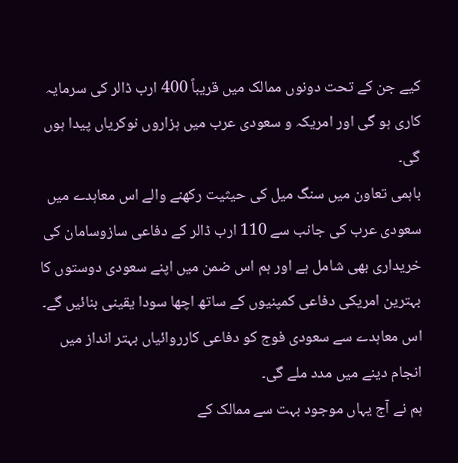کیے جن کے تحت دونوں ممالک میں قریباً 400 ارب ڈالر کی سرمایہ کاری ہو گی اور امریکہ و سعودی عرب میں ہزاروں نوکریاں پیدا ہوں گی۔
باہمی تعاون میں سنگ میل کی حیثیت رکھنے والے اس معاہدے میں سعودی عرب کی جانب سے 110 ارب ڈالر کے دفاعی سازوسامان کی خریداری بھی شامل ہے اور ہم اس ضمن میں اپنے سعودی دوستوں کا بہترین امریکی دفاعی کمپنیوں کے ساتھ اچھا سودا یقینی بنائیں گے۔ اس معاہدے سے سعودی فوج کو دفاعی کارروائیاں بہتر انداز میں انجام دینے میں مدد ملے گی۔
ہم نے آج یہاں موجود بہت سے ممالک کے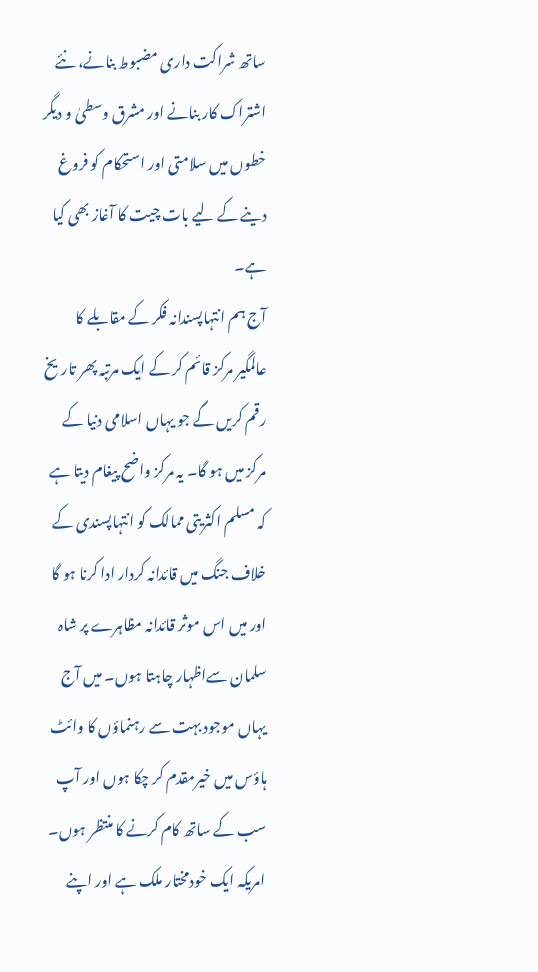ساتھ شراکت داری مضبوط بنانے، نئے اشتراک کار بنانے اور مشرق وسطیٰ و دیگر خطوں میں سلامتی اور استحکام کو فروغ دینے کے لیے بات چیت کا آغاز بھی کیا ہے۔
آج ہم انتہاپسندانہ فکر کے مقابلے کا عالمگیر مرکز قائم کر کے ایک مرتبہ پھر تاریخ رقم کریں گے جو یہاں اسلامی دنیا کے مرکز میں ہو گا۔ یہ مرکز واضح پیغام دیتا ہے کہ مسلم اکثریتی ممالک کو انتہاپسندی کے خلاف جنگ میں قائدانہ کردار ادا کرنا ہو گا اور میں اس موثر قائدانہ مظاہرے پر شاہ سلمان سےاظہار چاہتا ہوں۔ میں آج یہاں موجود بہت سے رہنماؤں کا وائٹ ہاؤس میں خیرمقدم کر چکا ہوں اور آپ سب کے ساتھ کام کرنے کا منتظر ہوں۔
امریکہ ایک خودمختار ملک ہے اور اپنے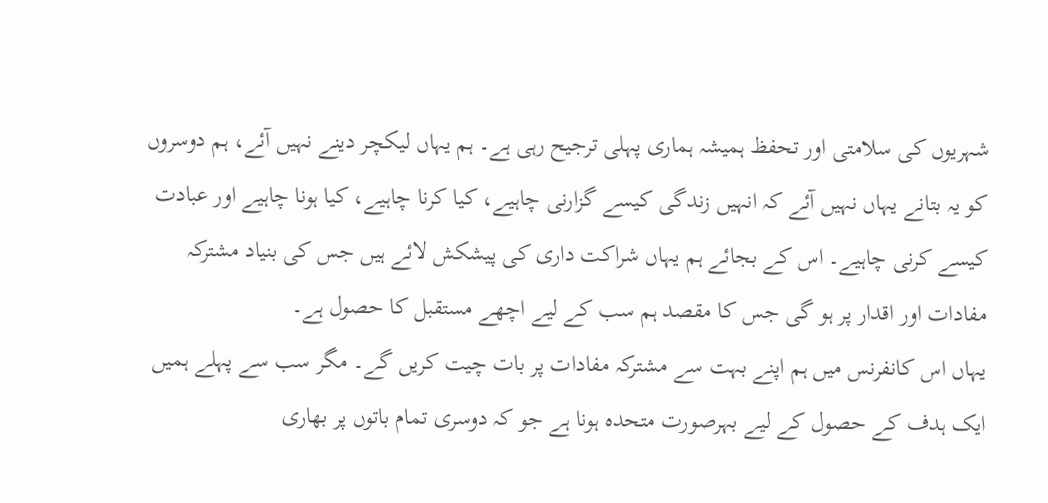شہریوں کی سلامتی اور تحفظ ہمیشہ ہماری پہلی ترجیح رہی ہے۔ ہم یہاں لیکچر دینے نہیں آئے، ہم دوسروں کو یہ بتانے یہاں نہیں آئے کہ انہیں زندگی کیسے گزارنی چاہیے، کیا کرنا چاہیے، کیا ہونا چاہیے اور عبادت کیسے کرنی چاہیے۔ اس کے بجائے ہم یہاں شراکت داری کی پیشکش لائے ہیں جس کی بنیاد مشترکہ مفادات اور اقدار پر ہو گی جس کا مقصد ہم سب کے لیے اچھے مستقبل کا حصول ہے۔
یہاں اس کانفرنس میں ہم اپنے بہت سے مشترکہ مفادات پر بات چیت کریں گے۔ مگر سب سے پہلے ہمیں ایک ہدف کے حصول کے لیے بہرصورت متحدہ ہونا ہے جو کہ دوسری تمام باتوں پر بھاری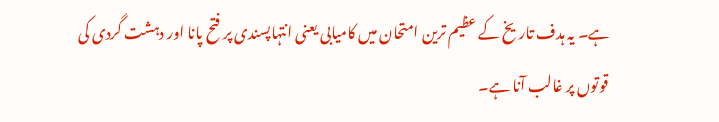ہے۔ یہ ہدف تاریخ کے عظیم ترین امتحان میں کامیابی یعنی انتہاپسندی پر فتح پانا اور دہشت گردی کی قوتوں پر غالب آنا ہے۔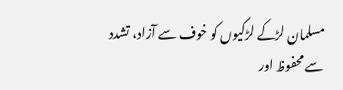مسلمان لڑکے لڑکیوں کو خوف سے آزاد، تشدد سے محفوظ اور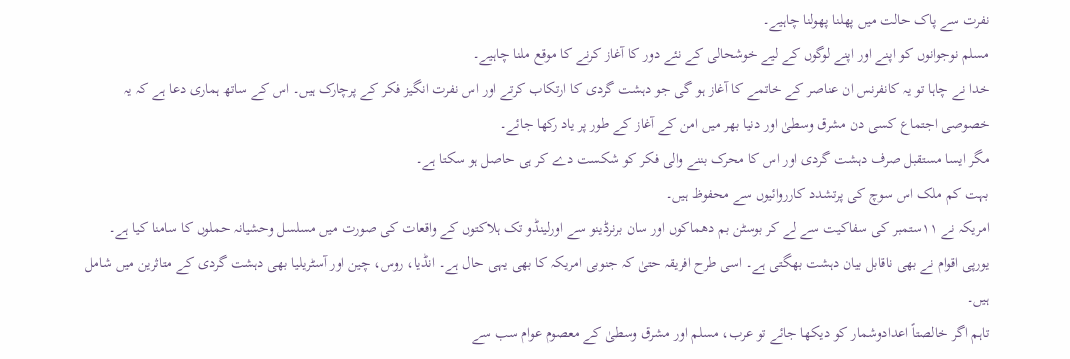نفرت سے پاک حالت میں پھلنا پھولنا چاہیے۔
مسلم نوجوانوں کو اپنے اور اپنے لوگوں کے لیے خوشحالی کے نئے دور کا آغاز کرنے کا موقع ملنا چاہیے۔
خدا نے چاہا تو یہ کانفرنس ان عناصر کے خاتمے کا آغاز ہو گی جو دہشت گردی کا ارتکاب کرتے اور اس نفرت انگیز فکر کے پرچارک ہیں۔ اس کے ساتھ ہماری دعا ہے کہ یہ خصوصی اجتماع کسی دن مشرق وسطیٰ اور دنیا بھر میں امن کے آغاز کے طور پر یاد رکھا جائے۔
مگر ایسا مستقبل صرف دہشت گردی اور اس کا محرک بننے والی فکر کو شکست دے کر ہی حاصل ہو سکتا ہے۔
بہت کم ملک اس سوچ کی پرتشدد کارروائیوں سے محفوظ ہیں۔
امریکہ نے ۱۱ستمبر کی سفاکیت سے لے کر بوسٹن بم دھماکوں اور سان برنرڈینو سے اورلینڈو تک ہلاکتوں کے واقعات کی صورت میں مسلسل وحشیانہ حملوں کا سامنا کیا ہے۔
یورپی اقوام نے بھی ناقابل بیان دہشت بھگتی ہے۔ اسی طرح افریقہ حتیٰ کہ جنوبی امریکہ کا بھی یہی حال ہے۔ انڈیا، روس، چین اور آسٹریلیا بھی دہشت گردی کے متاثرین میں شامل ہیں۔
تاہم اگر خالصتاً اعدادوشمار کو دیکھا جائے تو عرب، مسلم اور مشرق وسطیٰ کے معصوم عوام سب سے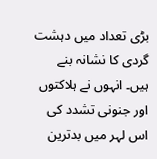بڑی تعداد میں دہشت گردی کا نشانہ بنے ہیں۔ انہوں نے ہلاکتوں اور جنونی تشدد کی اس لہر میں بدترین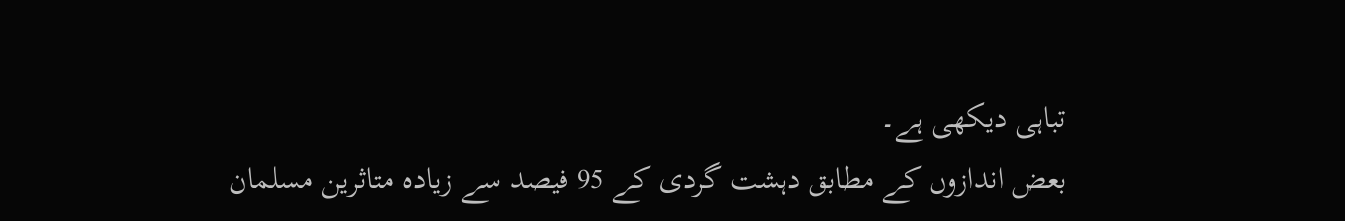تباہی دیکھی ہے۔
بعض اندازوں کے مطابق دہشت گردی کے 95 فیصد سے زیادہ متاثرین مسلمان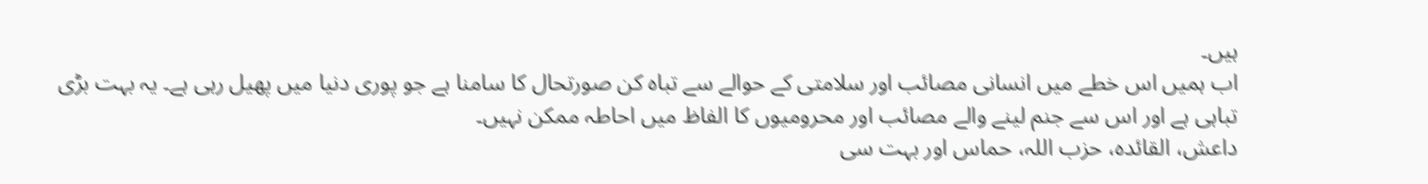ہیں۔
اب ہمیں اس خطے میں انسانی مصائب اور سلامتی کے حوالے سے تباہ کن صورتحال کا سامنا ہے جو پوری دنیا میں پھیل رہی ہے۔ یہ بہت بڑی تباہی ہے اور اس سے جنم لینے والے مصائب اور محرومیوں کا الفاظ میں احاطہ ممکن نہیں۔
داعش، القائدہ، حزب اللہ، حماس اور بہت سی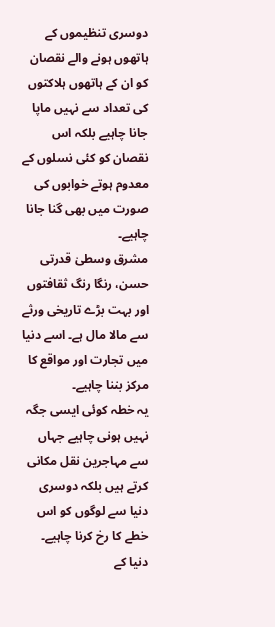دوسری تنظیموں کے ہاتھوں ہونے والے نقصان کو ان کے ہاتھوں ہلاکتوں کی تعداد سے نہیں ماپا جانا چاہیے بلکہ اس نقصان کو کئی نسلوں کے معدوم ہوتے خوابوں کی صورت میں بھی گنا جانا چاہیے۔
مشرق وسطیٰ قدرتی حسن، رنگا رنگ ثقافتوں اور بہت بڑے تاریخی ورثے سے مالا مال ہے۔ اسے دنیا میں تجارت اور مواقع کا مرکز بننا چاہیے۔
یہ خطہ کوئی ایسی جگہ نہیں ہونی چاہیے جہاں سے مہاجرین نقل مکانی کرتے ہیں بلکہ دوسری دنیا سے لوگوں کو اس خطے کا رخ کرنا چاہیے۔
دنیا کے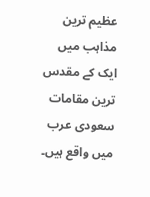عظیم ترین مذاہب میں ایک کے مقدس ترین مقامات سعودی عرب میں واقع ہیں۔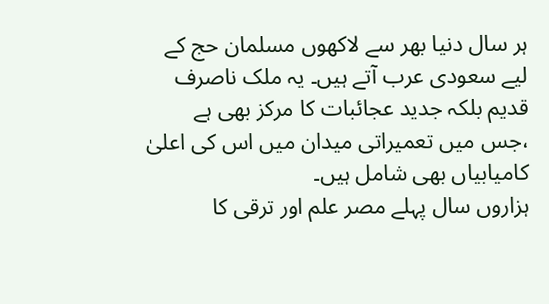ہر سال دنیا بھر سے لاکھوں مسلمان حج کے لیے سعودی عرب آتے ہیں۔ یہ ملک ناصرف قدیم بلکہ جدید عجائبات کا مرکز بھی ہے ،جس میں تعمیراتی میدان میں اس کی اعلیٰ کامیابیاں بھی شامل ہیں۔
ہزاروں سال پہلے مصر علم اور ترقی کا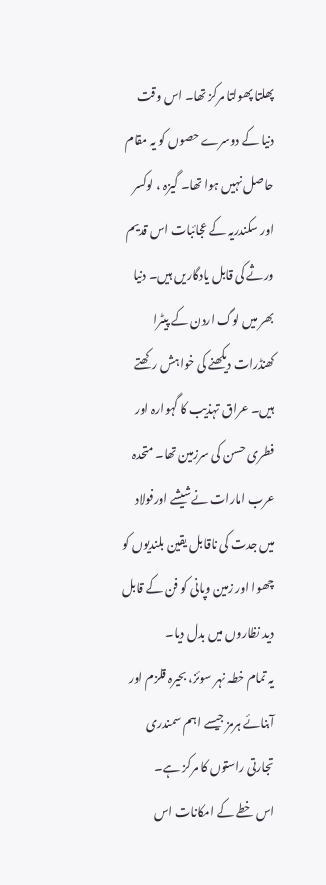پھلتا پھولتا مرکز تھا۔ اس وقت دنیا کے دوسرے حصوں کو یہ مقام حاصل نہیں ہوا تھا۔ گیزہ ، لوکسر اور سکندریہ کے عجائبات اس قدیم ورثے کی قابل یادگاریں ہیں۔ دنیا بھر میں لوگ اردن کے پیٹرا کھنڈرات دیکھنے کی خواہش رکھتے ہیں۔ عراق تہذیب کا گہوارہ اور فطری حسن کی سرزمین تھا۔ متحدہ عرب امارات نےشیشے اورفولاد میں جدت کی ناقابل یقین بلندیوں کو چھوا اور زمین وپانی کو فن کے قابل دید نظاروں میں بدل دیا۔
یہ تمام خطہ نہر سوئز، بحیرہ قلزم اور آبنائے ہرمز جیسے اہم سمندری تجارتی راستوں کا مرکز ہے۔
اس خطے کے امکانات اس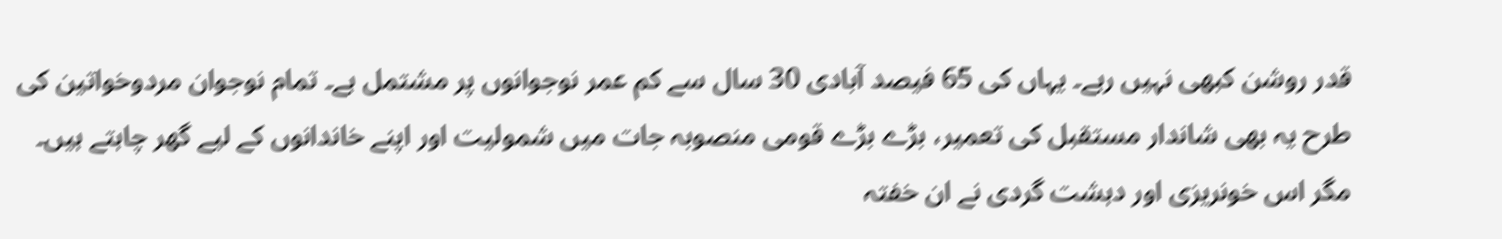قدر روشن کبھی نہیں رہے۔ یہاں کی 65 فیصد آبادی 30 سال سے کم عمر نوجوانوں پر مشتمل ہے۔ تمام نوجوان مردوخواتین کی طرح یہ بھی شاندار مستقبل کی تعمیر، بڑے بڑے قومی منصوبہ جات میں شمولیت اور اپنے خاندانوں کے لیے گھر چاہتے ہیں۔
مگر اس خونریزی اور دہشت گردی نے ان خفتہ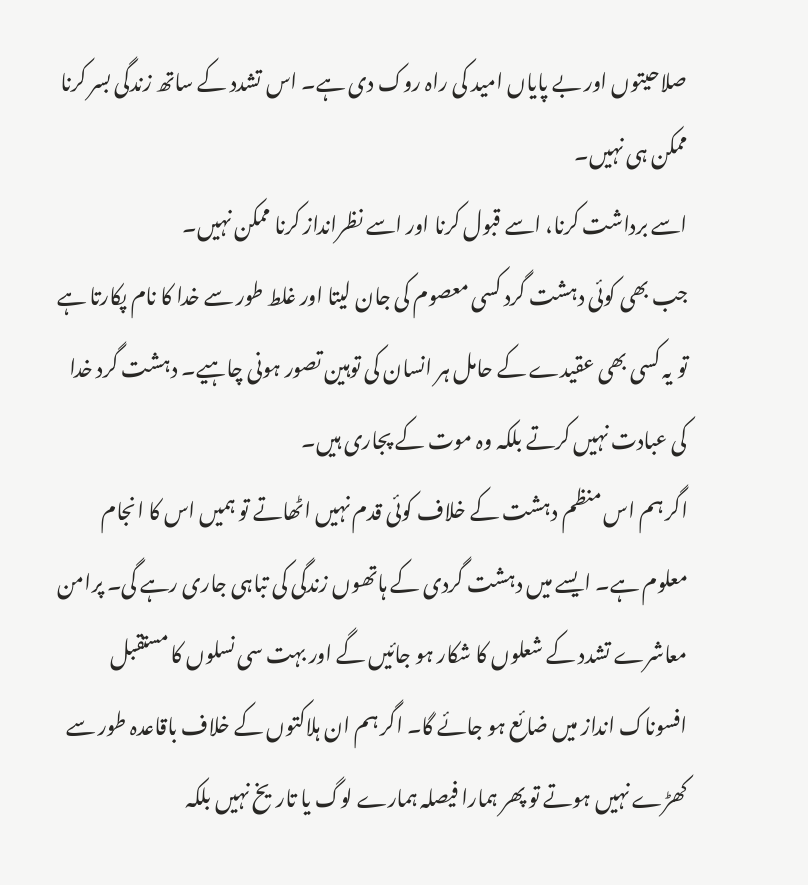صلاحیتوں اور بے پایاں امید کی راہ روک دی ہے۔ اس تشدد کے ساتھ زندگی بسر کرنا ممکن ہی نہیں۔
اسے برداشت کرنا، اسے قبول کرنا اور اسے نظرانداز کرنا ممکن نہیں۔
جب بھی کوئی دہشت گرد کسی معصوم کی جان لیتا اور غلط طور سے خدا کا نام پکارتا ہے تو یہ کسی بھی عقیدے کے حامل ہر انسان کی توہین تصور ہونی چاہیے۔ دہشت گرد خدا کی عبادت نہیں کرتے بلکہ وہ موت کے پجاری ہیں۔
اگر ہم اس منظم دہشت کے خلاف کوئی قدم نہیں اٹھاتے تو ہمیں اس کا انجام معلوم ہے۔ ایسے میں دہشت گردی کے ہاتھوں زندگی کی تباہی جاری رہے گی۔ پرامن معاشرے تشدد کے شعلوں کا شکار ہو جائیں گے اور بہت سی نسلوں کا مستقبل افسوناک انداز میں ضائع ہو جائے گا۔ اگر ہم ان ہلاکتوں کے خلاف باقاعدہ طور سے کھڑے نہیں ہوتے تو پھر ہمارا فیصلہ ہمارے لوگ یا تاریخ نہیں بلکہ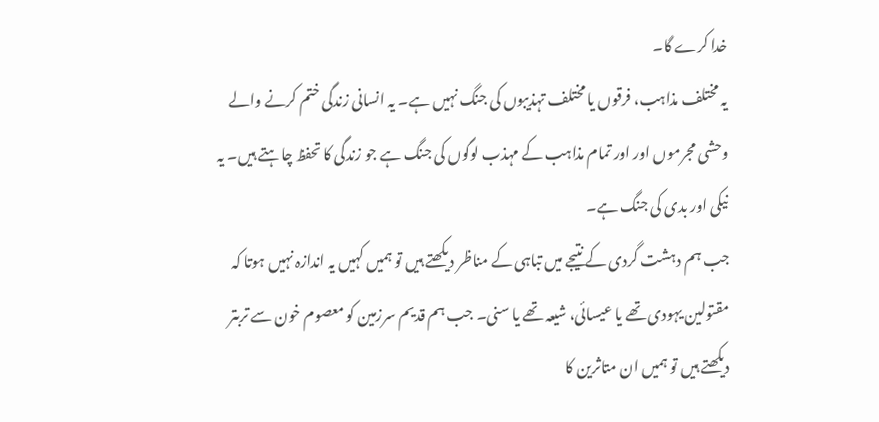خدا کرے گا۔
یہ مختلف مذاہب، فرقوں یا مختلف تہذیبوں کی جنگ نہیں ہے۔ یہ انسانی زندگی ختم کرنے والے وحشی مجرموں اور اور تمام مذاہب کے مہذب لوگوں کی جنگ ہے جو زندگی کا تحفظ چاہتے ہیں۔ یہ نیکی اور بدی کی جنگ ہے۔
جب ہم دہشت گردی کے نتیجے میں تباہی کے مناظر دیکھتے ہیں تو ہمیں کہیں یہ اندازہ نہیں ہوتا کہ مقتولین یہودی تھے یا عیسائی، شیعہ تھے یا سنی۔ جب ہم قدیم سرزمین کو معصوم خون سے تربتر دیکھتے ہیں تو ہمیں ان متاثرین کا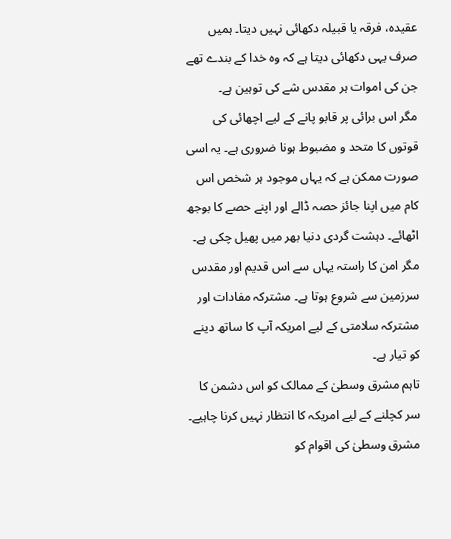عقیدہ، فرقہ یا قبیلہ دکھائی نہیں دیتا۔ ہمیں صرف یہی دکھائی دیتا ہے کہ وہ خدا کے بندے تھے جن کی اموات ہر مقدس شے کی توہین ہے۔
مگر اس برائی پر قابو پانے کے لیے اچھائی کی قوتوں کا متحد و مضبوط ہونا ضروری ہے۔ یہ اسی صورت ممکن ہے کہ یہاں موجود ہر شخص اس کام میں اپنا جائز حصہ ڈالے اور اپنے حصے کا بوجھ اٹھائے۔ دہشت گردی دنیا بھر میں پھیل چکی ہے۔ مگر امن کا راستہ یہاں سے اس قدیم اور مقدس سرزمین سے شروع ہوتا ہے۔ مشترکہ مفادات اور مشترکہ سلامتی کے لیے امریکہ آپ کا ساتھ دینے کو تیار ہے۔
تاہم مشرق وسطیٰ کے ممالک کو اس دشمن کا سر کچلنے کے لیے امریکہ کا انتظار نہیں کرنا چاہیے۔ مشرق وسطیٰ کی اقوام کو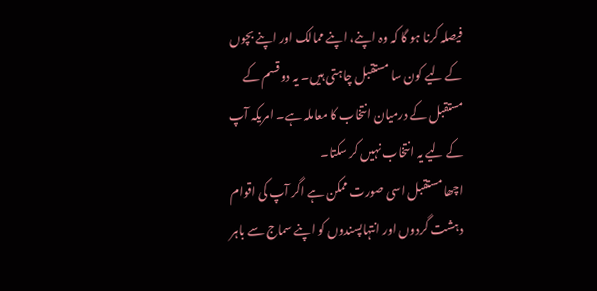فیصلہ کرنا ہو گا کہ وہ اپنے، اپنے ممالک اور اپنے بچوں کے لیے کون سا مستقبل چاہتی ہیں۔ یہ دو قسم کے مستقبل کے درمیان انتخاب کا معاملہ ہے۔ امریکہ آپ کے لیے یہ انتخاب نہیں کر سکتا۔
اچھا مستقبل اسی صورت ممکن ہے اگر آپ کی اقوام دہشت گردوں اور انتہاپسندوں کو اپنے سماج سے باہر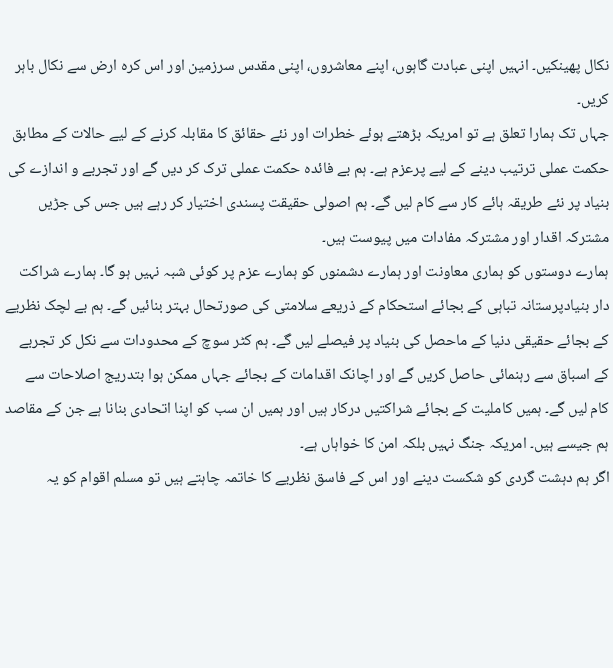نکال پھینکیں۔ انہیں اپنی عبادت گاہوں، اپنے معاشروں، اپنی مقدس سرزمین اور اس کرہ ارض سے نکال باہر کریں۔
جہاں تک ہمارا تعلق ہے تو امریکہ بڑھتے ہوئے خطرات اور نئے حقائق کا مقابلہ کرنے کے لیے حالات کے مطابق حکمت عملی ترتیب دینے کے لیے پرعزم ہے۔ ہم بے فائدہ حکمت عملی ترک کر دیں گے اور تجربے و اندازے کی بنیاد پر نئے طریقہ ہائے کار سے کام لیں گے۔ ہم اصولی حقیقت پسندی اختیار کر رہے ہیں جس کی جڑیں مشترکہ اقدار اور مشترکہ مفادات میں پیوست ہیں۔
ہمارے دوستوں کو ہماری معاونت اور ہمارے دشمنوں کو ہمارے عزم پر کوئی شبہ نہیں ہو گا۔ ہمارے شراکت دار بنیادپرستانہ تباہی کے بجائے استحکام کے ذریعے سلامتی کی صورتحال بہتر بنائیں گے۔ ہم بے لچک نظریے کے بجائے حقیقی دنیا کے ماحصل کی بنیاد پر فیصلے لیں گے۔ ہم کٹر سوچ کے محدودات سے نکل کر تجربے کے اسباق سے رہنمائی حاصل کریں گے اور اچانک اقدامات کے بجائے جہاں ممکن ہوا بتدریج اصلاحات سے کام لیں گے۔ ہمیں کاملیت کے بجائے شراکتیں درکار ہیں اور ہمیں ان سب کو اپنا اتحادی بنانا ہے جن کے مقاصد ہم جیسے ہیں۔ امریکہ جنگ نہیں بلکہ امن کا خواہاں ہے۔
اگر ہم دہشت گردی کو شکست دینے اور اس کے فاسق نظریے کا خاتمہ چاہتے ہیں تو مسلم اقوام کو یہ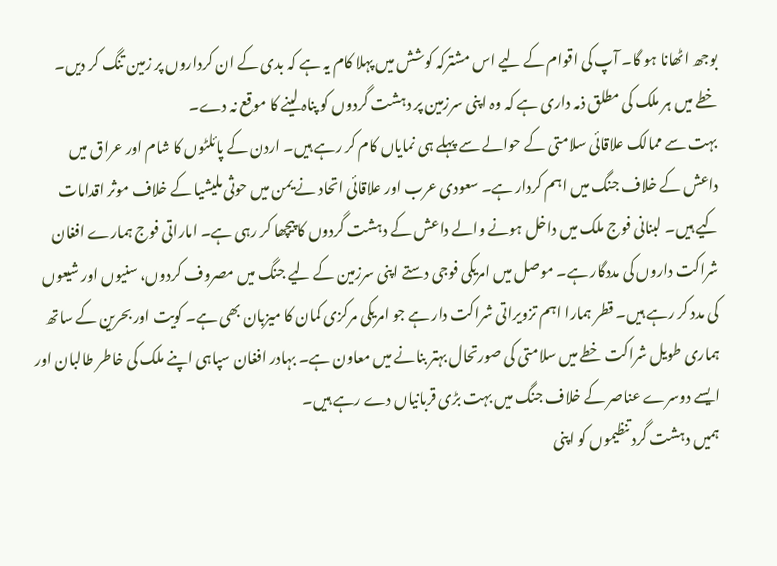بوجھ اٹھانا ہو گا۔ آپ کی اقوام کے لیے اس مشترکہ کوشش میں پہلا کام یہ ہے کہ بدی کے ان کرداروں پر زمین تنگ کر دیں۔ خطے میں ہر ملک کی مطلق ذمہ داری ہے کہ وہ اپنی سرزمین پر دہشت گردوں کو پناہ لینے کا موقع نہ دے۔
بہت سے ممالک علاقائی سلامتی کے حوالے سے پہلے ہی نمایاں کام کر رہے ہیں۔ اردن کے پائلٹوں کا شام اور عراق میں داعش کے خلاف جنگ میں اہم کردار ہے۔ سعودی عرب اور علاقائی اتحاد نے یمن میں حوثی ملیشیا کے خلاف موثر اقدامات کیے ہیں۔ لبنانی فوج ملک میں داخل ہونے والے داعش کے دہشت گردوں کا پیچھا کر رہی ہے۔ اماراتی فوج ہمارے افغان شراکت داروں کی مددگار ہے۔ موصل میں امریکی فوجی دستے اپنی سرزمین کے لیے جنگ میں مصروف کردوں، سنیوں اور شیعوں کی مدد کر رہے ہیں۔ قطر ہمارا اہم تزویراتی شراکت دار ہے جو امریکی مرکزی کمان کا میزبان بھی ہے۔ کویت اور بحرین کے ساتھ ہماری طویل شراکت خطے میں سلامتی کی صورتحال بہتر بنانے میں معاون ہے۔ بہادر افغان سپاہی اپنے ملک کی خاطر طالبان اور ایسے دوسرے عناصر کے خلاف جنگ میں بہت بڑی قربانیاں دے رہے ہیں۔
ہمیں دہشت گرد تنظیموں کو اپنی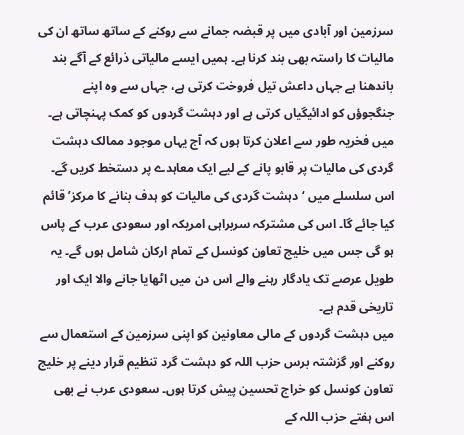سرزمین اور آبادی میں پر قبضہ جمانے سے روکنے کے ساتھ ساتھ ان کی مالیات کا راستہ بھی بند کرنا ہے۔ ہمیں ایسے مالیاتی ذرائع کے آگے بند باندھنا ہے جہاں داعش تیل فروخت کرتی ہے، جہاں سے وہ اپنے جنگجوؤں کو ادائیگیاں کرتی ہے اور دہشت گردوں کو کمک پہنچاتی ہے۔ میں فخریہ طور سے اعلان کرتا ہوں کہ آج یہاں موجود ممالک دہشت گردی کی مالیات پر قابو پانے کے لیے ایک معاہدے پر دستخط کریں گے۔ اس سلسلے میں ‘دہشت گردی کی مالیات کو ہدف بنانے کا مرکز’ قائم کیا جائے گا۔ اس کی مشترکہ سربراہی امریکہ اور سعودی عرب کے پاس ہو گی جس میں خلیج تعاون کونسل کے تمام ارکان شامل ہوں گے۔ یہ طویل عرصے تک یادگار رہنے والے اس دن میں اٹھایا جانے والا ایک اور تاریخی قدم ہے۔
میں دہشت گردوں کے مالی معاونین کو اپنی سرزمین کے استعمال سے روکنے اور گزشتہ برس حزب اللہ کو دہشت گرد تنظیم قرار دینے پر خلیج تعاون کونسل کو خراج تحسین پیش کرتا ہوں۔ سعودی عرب نے بھی اس ہفتے حزب اللہ کے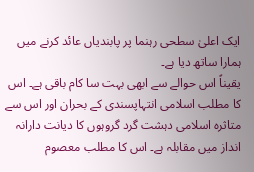ایک اعلیٰ سطحی رہنما پر پابندیاں عائد کرنے میں ہمارا ساتھ دیا ہے۔
یقیناً اس حوالے سے ابھی بہت سا کام باقی ہے۔ اس کا مطلب اسلامی انتہاپسندی کے بحران اور اس سے متاثرہ اسلامی دہشت گرد گروہوں کا دیانت دارانہ انداز میں مقابلہ ہے۔ اس کا مطلب معصوم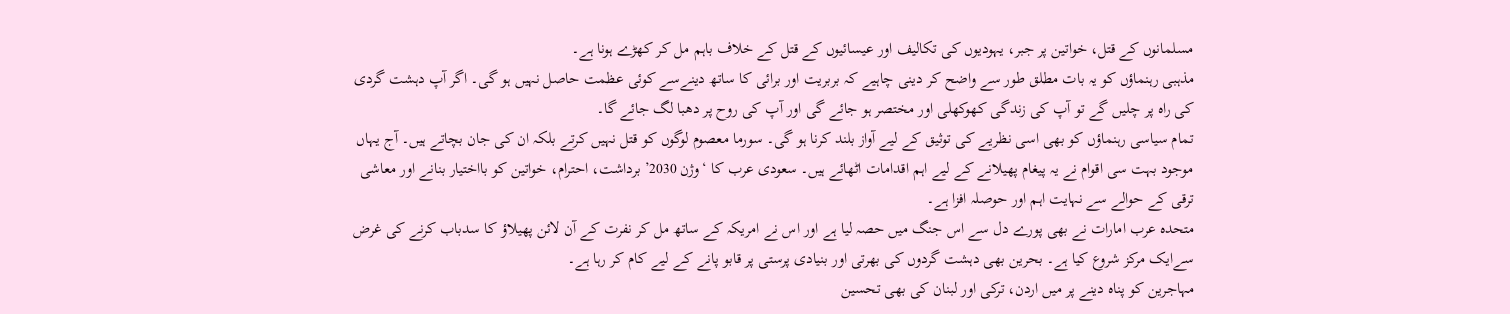مسلمانوں کے قتل، خواتین پر جبر، یہودیوں کی تکالیف اور عیسائیوں کے قتل کے خلاف باہم مل کر کھڑے ہونا ہے۔
مذہبی رہنماؤں کو یہ بات مطلق طور سے واضح کر دینی چاہیے کہ بربریت اور برائی کا ساتھ دینےسے کوئی عظمت حاصل نہیں ہو گی۔ اگر آپ دہشت گردی کی راہ پر چلیں گے تو آپ کی زندگی کھوکھلی اور مختصر ہو جائے گی اور آپ کی روح پر دھبا لگ جائے گا۔
تمام سیاسی رہنماؤں کو بھی اسی نظریے کی توثیق کے لیے آواز بلند کرنا ہو گی۔ سورما معصوم لوگوں کو قتل نہیں کرتے بلکہ ان کی جان بچاتے ہیں۔ آج یہاں موجود بہت سی اقوام نے یہ پیغام پھیلانے کے لیے اہم اقدامات اٹھائے ہیں۔ سعودی عرب کا ‘وژن 2030’ برداشت، احترام، خواتین کو بااختیار بنانے اور معاشی ترقی کے حوالے سے نہایت اہم اور حوصلہ افزا ہے۔
متحدہ عرب امارات نے بھی پورے دل سے اس جنگ میں حصہ لیا ہے اور اس نے امریکہ کے ساتھ مل کر نفرت کے آن لائن پھیلاؤ کا سدباب کرنے کی غرض سےایک مرکز شروع کیا ہے۔ بحرین بھی دہشت گردوں کی بھرتی اور بنیادی پرستی پر قابو پانے کے لیے کام کر رہا ہے۔
مہاجرین کو پناہ دینے پر میں اردن، ترکی اور لبنان کی بھی تحسین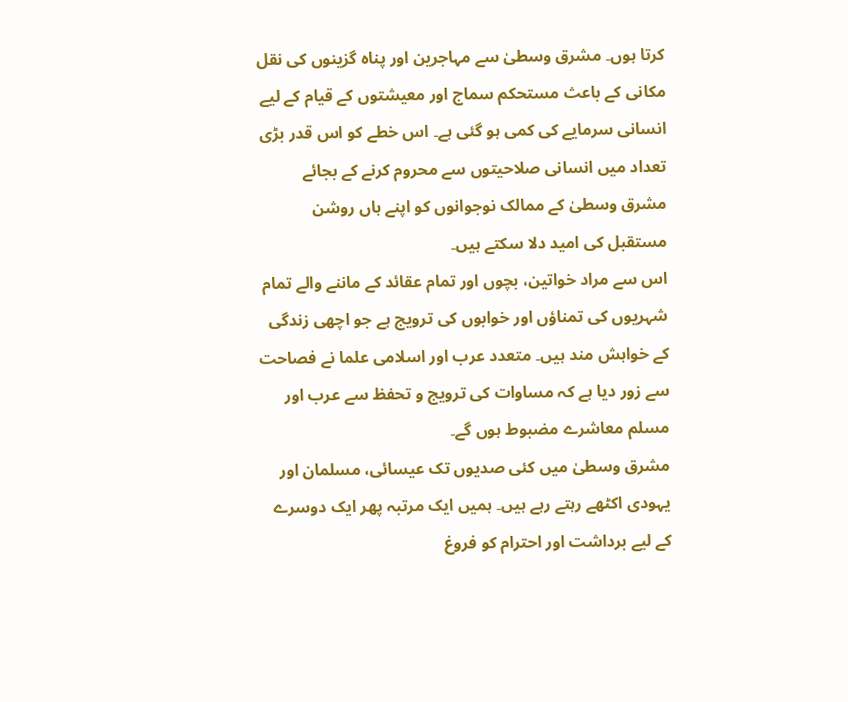کرتا ہوں۔ مشرق وسطیٰ سے مہاجرین اور پناہ گزینوں کی نقل مکانی کے باعث مستحکم سماج اور معیشتوں کے قیام کے لیے انسانی سرمایے کی کمی ہو گئی ہے۔ اس خطے کو اس قدر بڑی تعداد میں انسانی صلاحیتوں سے محروم کرنے کے بجائے مشرق وسطیٰ کے ممالک نوجوانوں کو اپنے ہاں روشن مستقبل کی امید دلا سکتے ہیں۔
اس سے مراد خواتین، بچوں اور تمام عقائد کے ماننے والے تمام شہریوں کی تمناؤں اور خوابوں کی ترویج ہے جو اچھی زندگی کے خواہش مند ہیں۔ متعدد عرب اور اسلامی علما نے فصاحت سے زور دیا ہے کہ مساوات کی ترویج و تحفظ سے عرب اور مسلم معاشرے مضبوط ہوں گے۔
مشرق وسطیٰ میں کئی صدیوں تک عیسائی، مسلمان اور یہودی اکٹھے رہتے رہے ہیں۔ ہمیں ایک مرتبہ پھر ایک دوسرے کے لیے برداشت اور احترام کو فروغ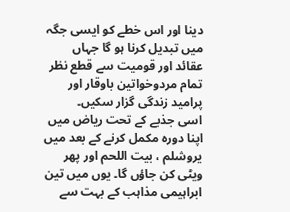دینا اور اس خطے کو ایسی جگہ میں تبدیل کرنا ہو گا جہاں عقائد اور قومیت سے قطع نظر تمام مردوخواتین باوقار اور پرامید زندگی گزار سکیں۔
اسی جذبے کے تحت ریاض میں اپنا دورہ مکمل کرنے کے بعد میں یروشلم ، بیت اللحم اور پھر ویٹی کن جاؤں گا۔ یوں میں تین ابراہیمی مذاہب کے بہت سے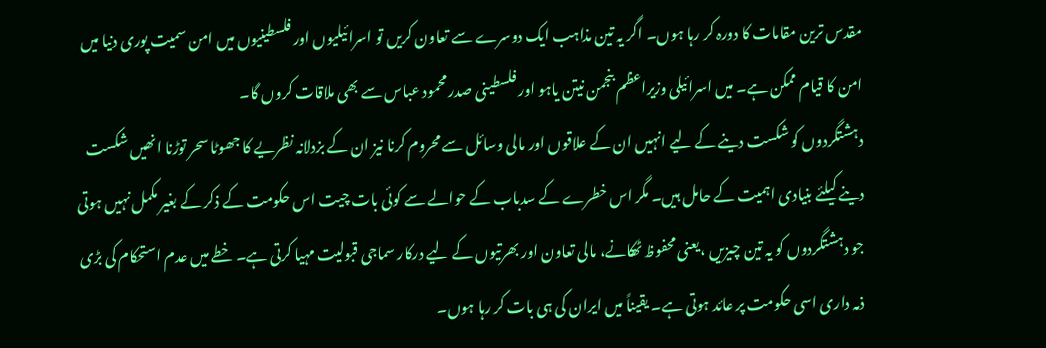مقدس ترین مقامات کا دورہ کر رہا ہوں۔ اگر یہ تین مذاہب ایک دوسرے سے تعاون کریں تو اسرائیلیوں اور فلسطینیوں میں امن سمیت پوری دنیا میں امن کا قیام ممکن ہے۔ میں اسرائیلی وزیراعظم بنجمن نیتن یاہو اور فلسطینی صدر محمود عباس سے بھی ملاقات کروں گا۔
دہشتگردوں کو شکست دینے کے لیے انہیں ان کے علاقوں اور مالی وسائل سے محروم کرنا نیز ان کے بزدلانہ نظریے کا جھوٹا سحر توڑنا انھیں شکست دینے کیلئے بنیادی اہمیت کے حامل ہیں۔ مگر اس خطرے کے سدباب کے حوالے سے کوئی بات چیت اس حکومت کے ذکر کے بغیر مکمل نہیں ہوتی جو دہشتگردوں کو یہ تین چیزیں ،یعنی محفوظ ٹھکانے، مالی تعاون اور بھرتیوں کے لیے درکار سماجی قبولیت مہیا کرتی ہے۔ خطے میں عدم استحکام کی بڑی ذمہ داری اسی حکومت پر عائد ہوتی ہے۔ یقیناً میں ایران کی ہی بات کر رہا ہوں۔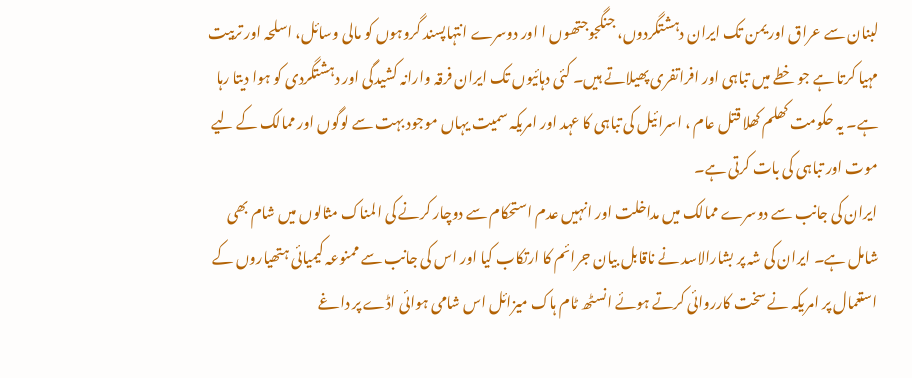لبنان سے عراق اور یمن تک ایران دہشتگردوں، جنگجوجتھوں ا اور دوسرے انتہاپسند گروہوں کو مالی وسائل، اسلحہ اور تربیت مہیا کرتا ہے جو خطے میں تباہی اور افراتفری پھیلاتے ہیں۔ کئی دہائیوں تک ایران فرقہ وارانہ کشیدگی اور دہشتگردی کو ہوا دیتا رہا ہے۔ یہ حکومت کھلم کھلا قتل عام ، اسرائیل کی تباہی کا عہد اور امریکہ سمیت یہاں موجود بہت سے لوگوں اور ممالک کے لیے موت اور تباہی کی بات کرتی ہے۔
ایران کی جانب سے دوسرے ممالک میں مداخلت اور انہیں عدم استحکام سے دوچار کرنے کی المناک مثالوں میں شام بھی شامل ہے۔ ایران کی شہ پر بشارالاسد نے ناقابل بیان جرائم کا ارتکاب کیا اور اس کی جانب سے ممنوعہ کیمیائی ہتھیاروں کے استعمال پر امریکہ نے سخت کارروائی کرتے ہوئے انسٹھ ٹام ہاک میزائل اس شامی ہوائی اڈے پر داغے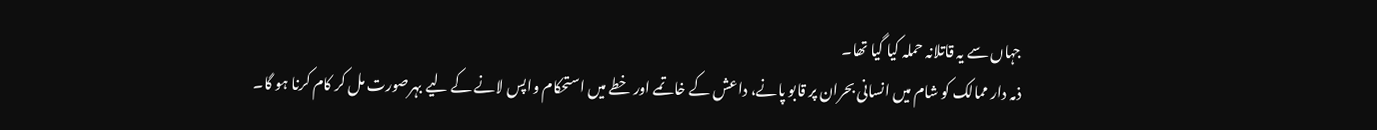جہاں سے یہ قاتلانہ حملہ کیا گیا تھا۔
ذمہ دار ممالک کو شام میں انسانی بحران پر قابو پانے، داعش کے خاتمے اور خطے میں استحکام واپس لانے کے لیے بہرصورت مل کر کام کرنا ہو گا۔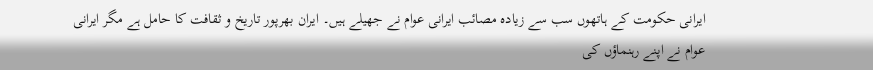ایرانی حکومت کے ہاتھوں سب سے زیادہ مصائب ایرانی عوام نے جھیلے ہیں۔ ایران بھرپور تاریخ و ثقافت کا حامل ہے مگر ایرانی عوام نے اپنے رہنماؤں کی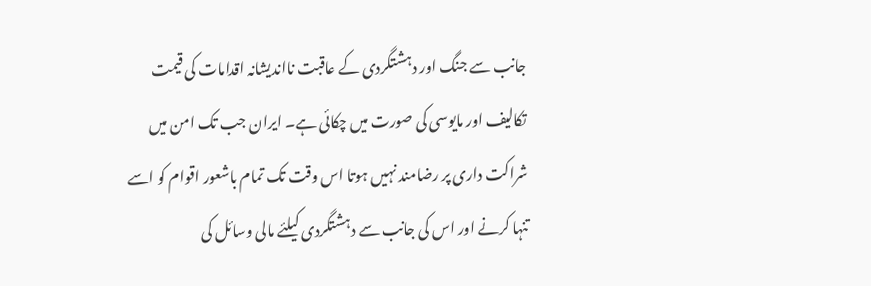جانب سے جنگ اور دہشتگردی کے عاقبت نااندیشانہ اقدامات کی قیمت تکالیف اور مایوسی کی صورت میں چکائی ہے۔ ایران جب تک امن میں شراکت داری پر رضامند نہیں ہوتا اس وقت تک تمام باشعور اقوام کو اسے تنہا کرنے اور اس کی جانب سے دہشتگردی کیلئے مالی وسائل کی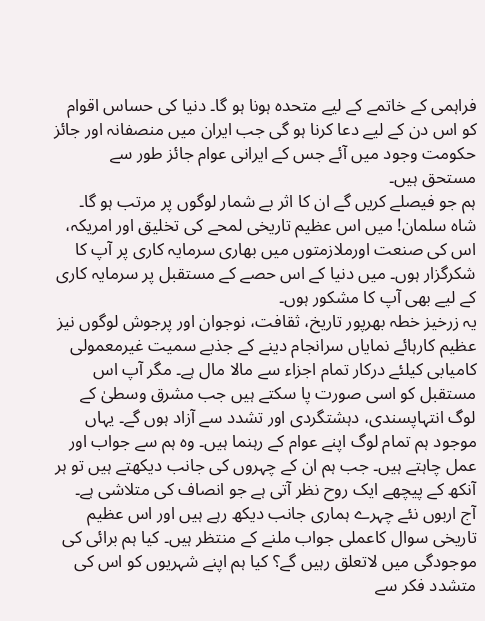فراہمی کے خاتمے کے لیے متحدہ ہونا ہو گا۔ دنیا کی حساس اقوام کو اس دن کے لیے دعا کرنا ہو گی جب ایران میں منصفانہ اور جائز حکومت وجود میں آئے جس کے ایرانی عوام جائز طور سے مستحق ہیں۔
ہم جو فیصلے کریں گے ان کا اثر بے شمار لوگوں پر مرتب ہو گا۔ شاہ سلمان! میں اس عظیم تاریخی لمحے کی تخلیق اور امریکہ، اس کی صنعت اورملازمتوں میں بھاری سرمایہ کاری پر آپ کا شکرگزار ہوں۔ میں دنیا کے اس حصے کے مستقبل پر سرمایہ کاری کے لیے بھی آپ کا مشکور ہوں۔
یہ زرخیز خطہ بھرپور تاریخ، ثقافت، نوجوان اور پرجوش لوگوں نیز عظیم کارہائے نمایاں سرانجام دینے کے جذبے سمیت غیرمعمولی کامیابی کیلئے درکار تمام اجزاء سے مالا مال ہے۔ مگر آپ اس مستقبل کو اسی صورت پا سکتے ہیں جب مشرق وسطیٰ کے لوگ انتہاپسندی، دہشتگردی اور تشدد سے آزاد ہوں گے۔ یہاں موجود ہم تمام لوگ اپنے عوام کے رہنما ہیں۔ وہ ہم سے جواب اور عمل چاہتے ہیں۔ جب ہم ان کے چہروں کی جانب دیکھتے ہیں تو ہر آنکھ کے پیچھے ایک روح نظر آتی ہے جو انصاف کی متلاشی ہے۔
آج اربوں نئے چہرے ہماری جانب دیکھ رہے ہیں اور اس عظیم تاریخی سوال کاعملی جواب ملنے کے منتظر ہیں۔ کیا ہم برائی کی موجودگی میں لاتعلق رہیں گے؟ کیا ہم اپنے شہریوں کو اس کی متشدد فکر سے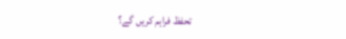تحفظ فراہم کریں گے؟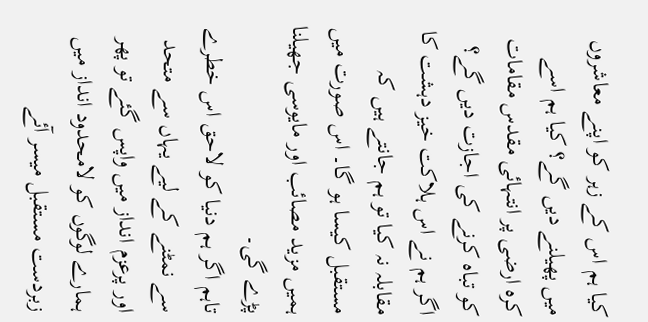کیا ہم اس کے زہر کو اپنے معاشروں میں پھیلنے دیں گے؟ کیا ہم اسے کرہ ارضی پر انتہائی مقدس مقامات کو تباہ کرنے کی اجازت دیں گے؟
اگر ہم نے اس ہلاکت خیز دہشت کا مقابلہ نہ کیا تو ہم جانتے ہیں کہ مستقبل کیسا ہو گا۔ اس صورت میں ہمیں مزید مصائب اور مایوسی جھیلنا پڑے گی۔
تاہم اگر ہم دنیا کو لاحق اس خطرے سے نمٹنے کے لیے یہاں سے متحد اور پرعزم انداز میں واپس گئے تو پھر ہمارے لوگوں کو لامحدود انداز میں زبردست مستقبل میسر آئے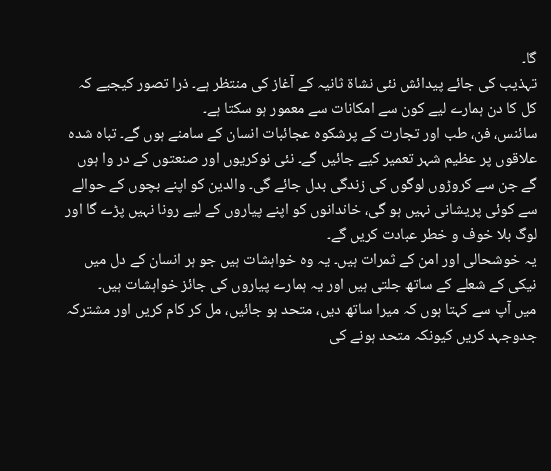گا۔
تہذیب کی جائے پیدائش نئی نشاۃ ثانیہ کے آغاز کی منتظر ہے۔ ذرا تصور کیجیے کہ کل کا دن ہمارے لیے کون سے امکانات سے معمور ہو سکتا ہے۔
سائنس، فن، طب اور تجارت کے پرشکوہ عجائبات انسان کے سامنے ہوں گے۔ تباہ شدہ علاقوں پر عظیم شہر تعمیر کیے جائیں گے۔ نئی نوکریوں اور صنعتوں کے در وا ہوں گے جن سے کروڑوں لوگوں کی زندگی بدل جائے گی۔ والدین کو اپنے بچوں کے حوالے سے کوئی پریشانی نہیں ہو گی، خاندانوں کو اپنے پیاروں کے لیے رونا نہیں پڑے گا اور لوگ بلا خوف و خطر عبادت کریں گے۔
یہ خوشحالی اور امن کے ثمرات ہیں۔ یہ وہ خواہشات ہیں جو ہر انسان کے دل میں نیکی کے شعلے کے ساتھ جلتی ہیں اور یہ ہمارے پیاروں کی جائز خواہشات ہیں۔
میں آپ سے کہتا ہوں کہ میرا ساتھ دیں، متحد ہو جائیں، مل کر کام کریں اور مشترکہ جدوجہد کریں کیونکہ متحد ہونے کی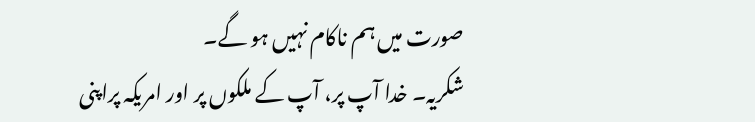صورت میں ہم ناکام نہیں ہو گے۔
شکریہ۔ خدا آپ پر، آپ کے ملکوں پر اور امریکہ پراپنی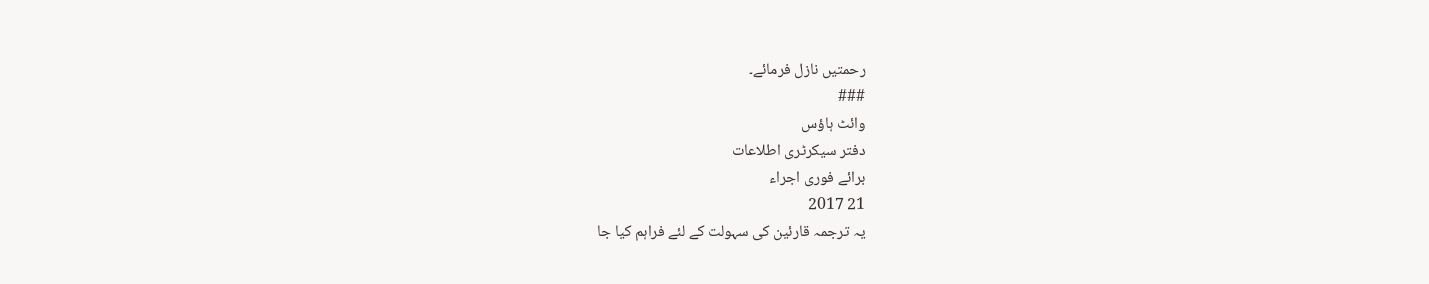رحمتیں نازل فرمائے۔
###
وائٹ ہاؤس
دفتر سیکرٹری اطلاعات
برائے فوری اجراء
21 2017
یہ ترجمہ قارئین کی سہولت کے لئے فراہم کیا جا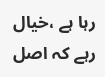رہا ہے ،خیال رہے کہ اصل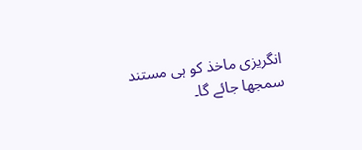انگریزی ماخذ کو ہی مستند سمجھا جائے گا۔